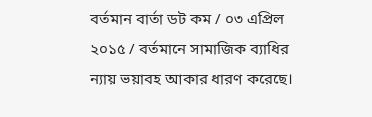বর্তমান বার্তা ডট কম / ০৩ এপ্রিল ২০১৫ / বর্তমানে সামাজিক ব্যাধির ন্যায় ভয়াবহ আকার ধারণ করেছে।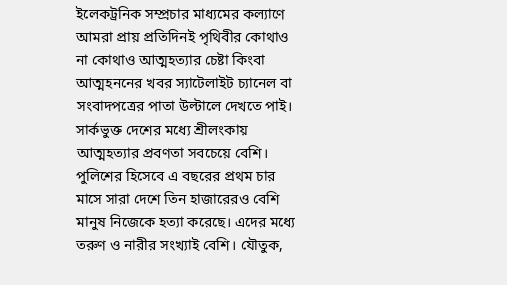ইলেকট্রনিক সম্প্রচার মাধ্যমের কল্যাণে আমরা প্রায় প্রতিদিনই পৃথিবীর কোথাও না কোথাও আত্মহত্যার চেষ্টা কিংবা আত্মহননের খবর স্যাটেলাইট চ্যানেল বা সংবাদপত্রের পাতা উল্টালে দেখতে পাই। সার্কভুক্ত দেশের মধ্যে শ্রীলংকায় আত্মহত্যার প্রবণতা সবচেয়ে বেশি। পুলিশের হিসেবে এ বছরের প্রথম চার মাসে সারা দেশে তিন হাজারেরও বেশি মানুষ নিজেকে হত্যা করেছে। এদের মধ্যে তরুণ ও নারীর সংখ্যাই বেশি। যৌতুক,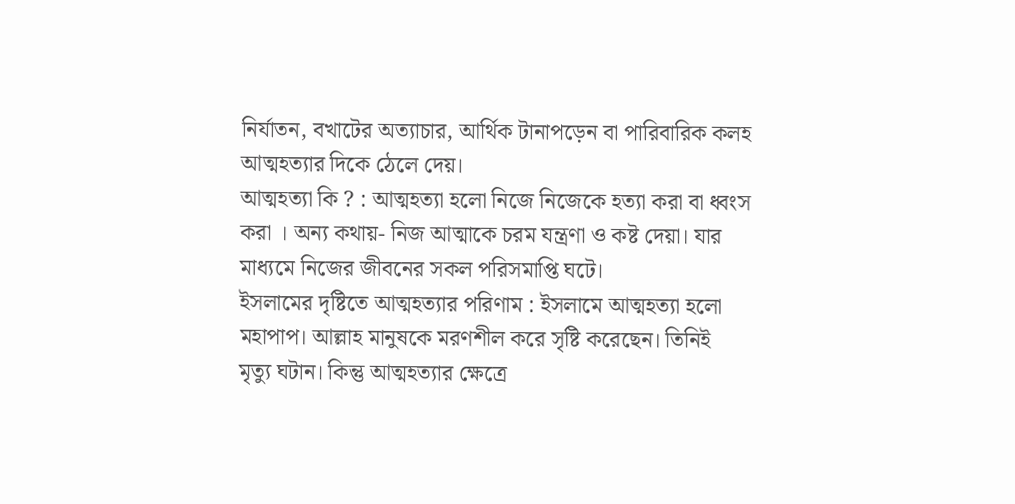নির্যাতন, বখাটের অত্যাচার, আর্থিক টানাপড়েন বা পারিবারিক কলহ আত্মহত্যার দিকে ঠেলে দেয়।
আত্মহত্যা কি ? : আত্মহত্যা হলো নিজে নিজেকে হত্যা করা বা ধ্বংস করা । অন্য কথায়- নিজ আত্মাকে চরম যন্ত্রণা ও কষ্ট দেয়া। যার মাধ্যমে নিজের জীবনের সকল পরিসমাপ্তি ঘটে।
ইসলামের দৃষ্টিতে আত্মহত্যার পরিণাম : ইসলামে আত্মহত্যা হলো মহাপাপ। আল্লাহ মানুষকে মরণশীল করে সৃষ্টি করেছেন। তিনিই মৃত্যু ঘটান। কিন্তু আত্মহত্যার ক্ষেত্রে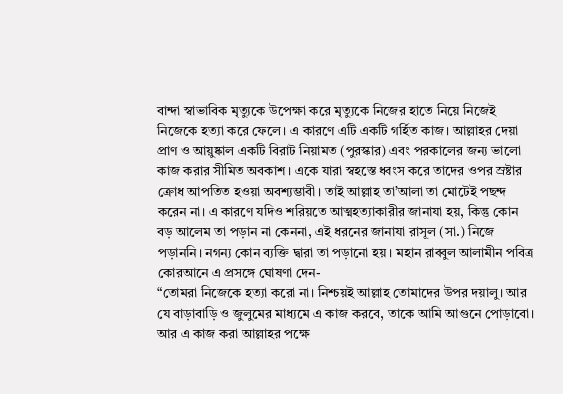বান্দা স্বাভাবিক মৃত্যুকে উপেক্ষা করে মৃত্যুকে নিজের হাতে নিয়ে নিজেই নিজেকে হত্যা করে ফেলে। এ কারণে এটি একটি গর্হিত কাজ। আল্লাহর দেয়া প্রাণ ও আয়ুষ্কাল একটি বিরাট নিয়ামত (পুরস্কার) এবং পরকালের জন্য ভালো কাজ করার সীমিত অবকাশ। একে যারা স্বহস্তে ধ্বংস করে তাদের ওপর স্রষ্টার ক্রোধ আপতিত হওয়া অবশ্যম্ভাবী। তাই আল্লাহ তা’আলা তা মোটেই পছন্দ করেন না। এ কারণে যদিও শরিয়তে আত্মহত্যাকারীর জানাযা হয়, কিন্তু কোন বড় আলেম তা পড়ান না কেননা, এই ধরনের জানাযা রাসূল (সা.) নিজে পড়াননি। নগন্য কোন ব্যক্তি দ্বারা তা পড়ানো হয়। মহান রাব্বুল আলামীন পবিত্র কোরআনে এ প্রসঙ্গে ঘোষণা দেন-
“তোমরা নিজেকে হত্যা করো না। নিশ্চয়ই আল্লাহ তোমাদের উপর দয়ালু। আর যে বাড়াবাড়ি ও জুলুমের মাধ্যমে এ কাজ করবে, তাকে আমি আগুনে পোড়াবো। আর এ কাজ করা আল্লাহর পক্ষে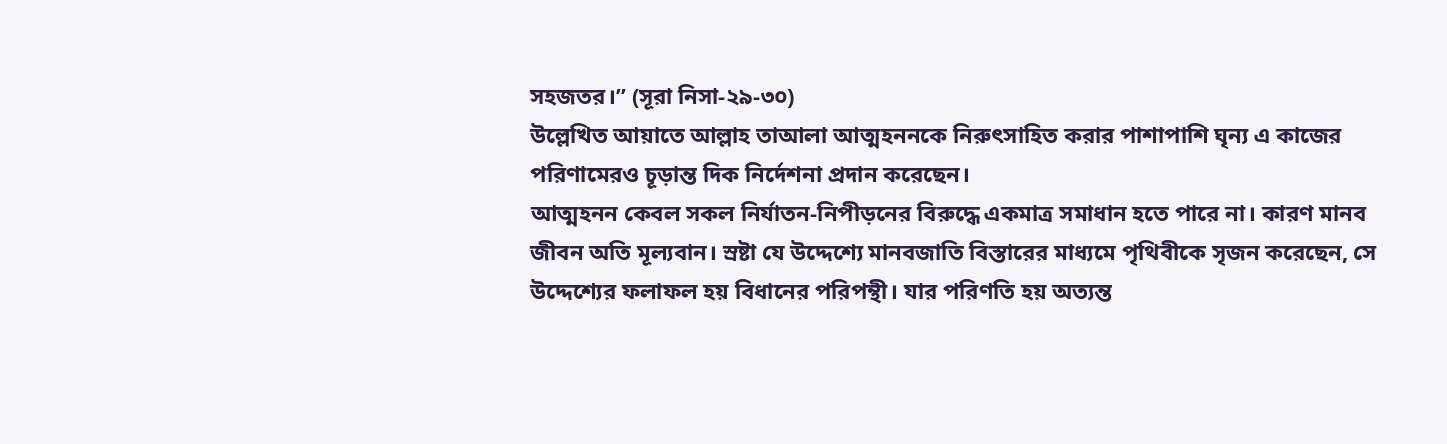সহজতর।” (সূরা নিসা-২৯-৩০)
উল্লেখিত আয়াতে আল্লাহ তাআলা আত্মহননকে নিরুৎসাহিত করার পাশাপাশি ঘৃন্য এ কাজের পরিণামেরও চূড়ান্ত দিক নির্দেশনা প্রদান করেছেন।
আত্মহনন কেবল সকল নির্যাতন-নিপীড়নের বিরুদ্ধে একমাত্র সমাধান হতে পারে না। কারণ মানব জীবন অতি মূল্যবান। স্রষ্টা যে উদ্দেশ্যে মানবজাতি বিস্তারের মাধ্যমে পৃথিবীকে সৃজন করেছেন, সে উদ্দেশ্যের ফলাফল হয় বিধানের পরিপন্থী। যার পরিণতি হয় অত্যন্ত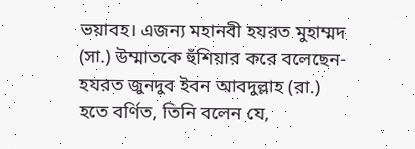ভয়াবহ। এজন্য মহানবী হযরত মুহাম্মদ (সা.) উম্মাতকে হুঁশিয়ার করে বলেছেন- হযরত জুনদুব ইবন আবদুল্লাহ (রা.) হতে বর্ণিত, তিনি বলেন যে,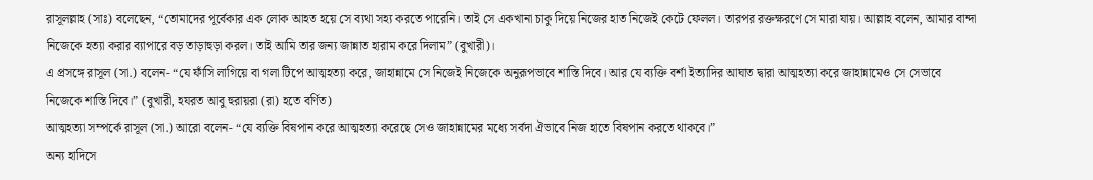রাসূলল্লাহ (সাঃ) বলেছেন, “তোমাদের পূর্বেকার এক লোক আহত হয়ে সে ব্যথা সহ্য করতে পারেনি। তাই সে একখানা চাকু দিয়ে নিজের হাত নিজেই কেটে ফেলল। তারপর রক্তক্ষরণে সে মারা যায়। আল্লাহ বলেন, আমার বান্দা নিজেকে হত্যা করার ব্যাপারে বড় তাড়াহুড়া করল। তাই আমি তার জন্য জান্নাত হারাম করে দিলাম” (বুখারী)।
এ প্রসঙ্গে রাসূল (সা.) বলেন- “যে ফাঁসি লাগিয়ে বা গলা টিপে আত্মহত্যা করে, জাহান্নামে সে নিজেই নিজেকে অনুরূপভাবে শাস্তি দিবে। আর যে ব্যক্তি বর্শা ইত্যাদির আঘাত দ্বারা আত্মহত্যা করে জাহান্নামেও সে সেভাবে নিজেকে শাস্তি দিবে।” (বুখারী, হযরত আবু হুরায়রা (রা) হতে বর্ণিত)
আত্মহত্যা সম্পর্কে রাসূল (সা.) আরো বলেন- “যে ব্যক্তি বিষপান করে আত্মহত্যা করেছে সেও জাহান্নামের মধ্যে সর্বদা ঐভাবে নিজ হাতে বিষপান করতে থাকবে।”
অন্য হাদিসে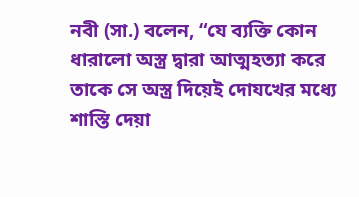নবী (সা.) বলেন, “যে ব্যক্তি কোন ধারালো অস্ত্র দ্বারা আত্মহত্যা করে তাকে সে অস্ত্র দিয়েই দোযখের মধ্যে শাস্তি দেয়া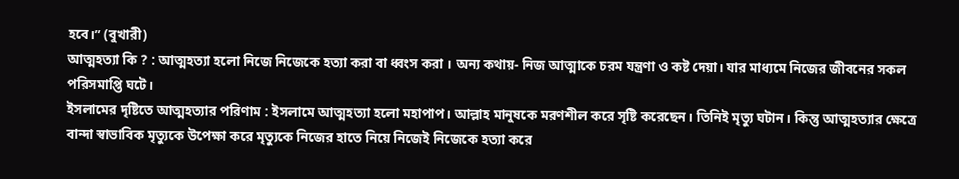হবে।” (বুখারী)
আত্মহত্যা কি ? : আত্মহত্যা হলো নিজে নিজেকে হত্যা করা বা ধ্বংস করা । অন্য কথায়- নিজ আত্মাকে চরম যন্ত্রণা ও কষ্ট দেয়া। যার মাধ্যমে নিজের জীবনের সকল পরিসমাপ্তি ঘটে।
ইসলামের দৃষ্টিতে আত্মহত্যার পরিণাম : ইসলামে আত্মহত্যা হলো মহাপাপ। আল্লাহ মানুষকে মরণশীল করে সৃষ্টি করেছেন। তিনিই মৃত্যু ঘটান। কিন্তু আত্মহত্যার ক্ষেত্রে বান্দা স্বাভাবিক মৃত্যুকে উপেক্ষা করে মৃত্যুকে নিজের হাতে নিয়ে নিজেই নিজেকে হত্যা করে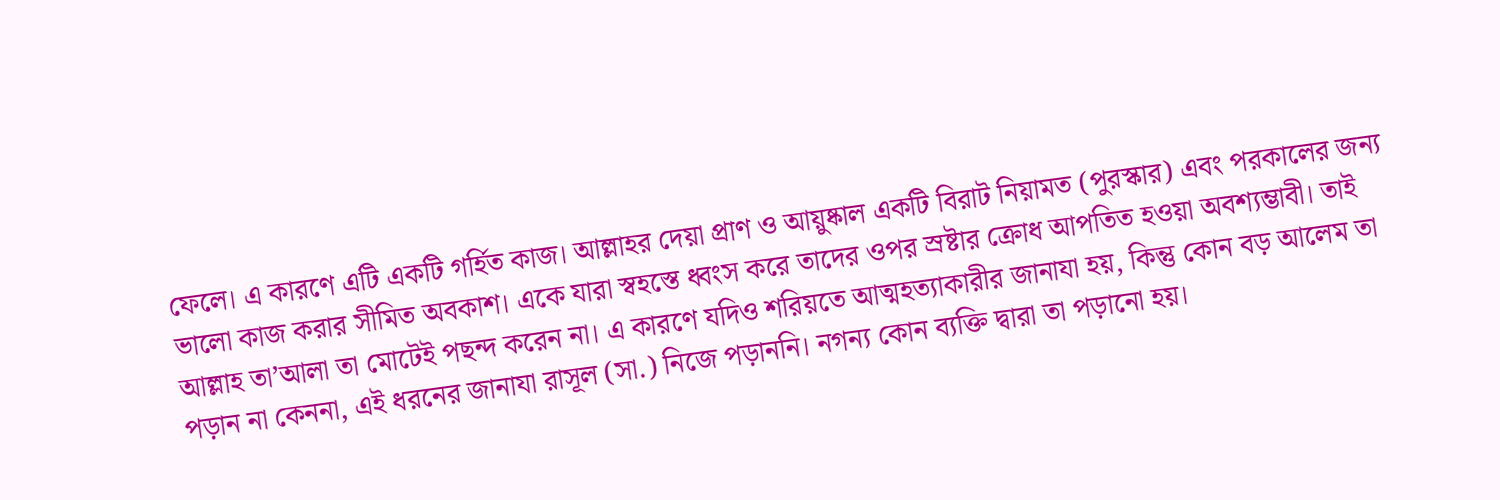ফেলে। এ কারণে এটি একটি গর্হিত কাজ। আল্লাহর দেয়া প্রাণ ও আয়ুষ্কাল একটি বিরাট নিয়ামত (পুরস্কার) এবং পরকালের জন্য ভালো কাজ করার সীমিত অবকাশ। একে যারা স্বহস্তে ধ্বংস করে তাদের ওপর স্রষ্টার ক্রোধ আপতিত হওয়া অবশ্যম্ভাবী। তাই আল্লাহ তা’আলা তা মোটেই পছন্দ করেন না। এ কারণে যদিও শরিয়তে আত্মহত্যাকারীর জানাযা হয়, কিন্তু কোন বড় আলেম তা পড়ান না কেননা, এই ধরনের জানাযা রাসূল (সা.) নিজে পড়াননি। নগন্য কোন ব্যক্তি দ্বারা তা পড়ানো হয়।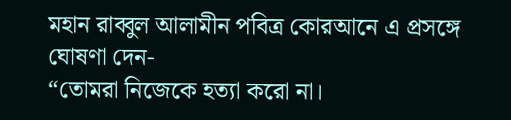মহান রাব্বুল আলামীন পবিত্র কোরআনে এ প্রসঙ্গে ঘোষণা দেন-
“তোমরা নিজেকে হত্যা করো না।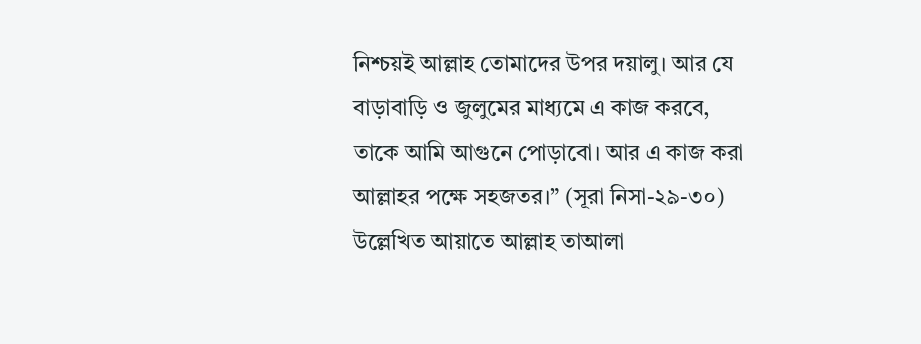নিশ্চয়ই আল্লাহ তোমাদের উপর দয়ালু। আর যে বাড়াবাড়ি ও জুলুমের মাধ্যমে এ কাজ করবে, তাকে আমি আগুনে পোড়াবো। আর এ কাজ করা আল্লাহর পক্ষে সহজতর।” (সূরা নিসা-২৯-৩০)
উল্লেখিত আয়াতে আল্লাহ তাআলা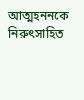আত্মহননকে নিরুৎসাহিত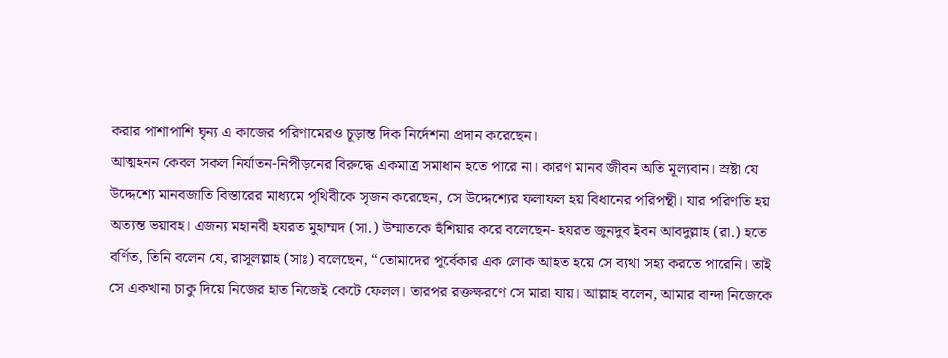করার পাশাপাশি ঘৃন্য এ কাজের পরিণামেরও চূড়ান্ত দিক নির্দেশনা প্রদান করেছেন।
আত্মহনন কেবল সকল নির্যাতন-নিপীড়নের বিরুদ্ধে একমাত্র সমাধান হতে পারে না। কারণ মানব জীবন অতি মূল্যবান। স্রষ্টা যে উদ্দেশ্যে মানবজাতি বিস্তারের মাধ্যমে পৃথিবীকে সৃজন করেছেন, সে উদ্দেশ্যের ফলাফল হয় বিধানের পরিপন্থী। যার পরিণতি হয় অত্যন্ত ভয়াবহ। এজন্য মহানবী হযরত মুহাম্মদ (সা.) উম্মাতকে হুঁশিয়ার করে বলেছেন- হযরত জুনদুব ইবন আবদুল্লাহ (রা.) হতে বর্ণিত, তিনি বলেন যে, রাসূলল্লাহ (সাঃ) বলেছেন, “তোমাদের পূর্বেকার এক লোক আহত হয়ে সে ব্যথা সহ্য করতে পারেনি। তাই সে একখানা চাকু দিয়ে নিজের হাত নিজেই কেটে ফেলল। তারপর রক্তক্ষরণে সে মারা যায়। আল্লাহ বলেন, আমার বান্দা নিজেকে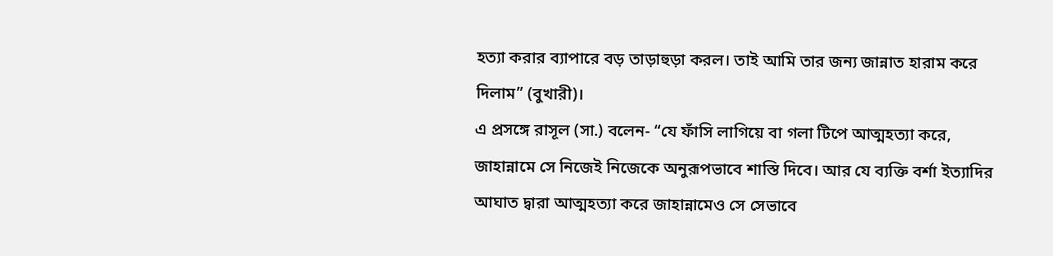হত্যা করার ব্যাপারে বড় তাড়াহুড়া করল। তাই আমি তার জন্য জান্নাত হারাম করে দিলাম” (বুখারী)।
এ প্রসঙ্গে রাসূল (সা.) বলেন- “যে ফাঁসি লাগিয়ে বা গলা টিপে আত্মহত্যা করে, জাহান্নামে সে নিজেই নিজেকে অনুরূপভাবে শাস্তি দিবে। আর যে ব্যক্তি বর্শা ইত্যাদির আঘাত দ্বারা আত্মহত্যা করে জাহান্নামেও সে সেভাবে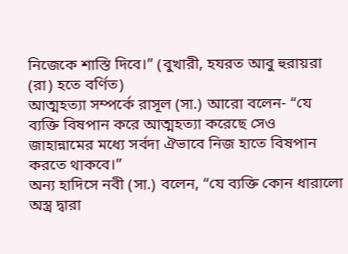নিজেকে শাস্তি দিবে।” (বুখারী, হযরত আবু হুরায়রা (রা) হতে বর্ণিত)
আত্মহত্যা সম্পর্কে রাসূল (সা.) আরো বলেন- “যে ব্যক্তি বিষপান করে আত্মহত্যা করেছে সেও জাহান্নামের মধ্যে সর্বদা ঐভাবে নিজ হাতে বিষপান করতে থাকবে।”
অন্য হাদিসে নবী (সা.) বলেন, “যে ব্যক্তি কোন ধারালো অস্ত্র দ্বারা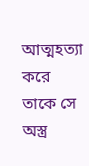আত্মহত্যা করে তাকে সে অস্ত্র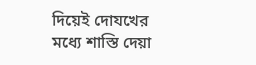দিয়েই দোযখের মধ্যে শাস্তি দেয়া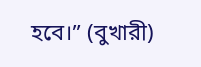হবে।” (বুখারী)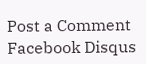Post a Comment
Facebook Disqus